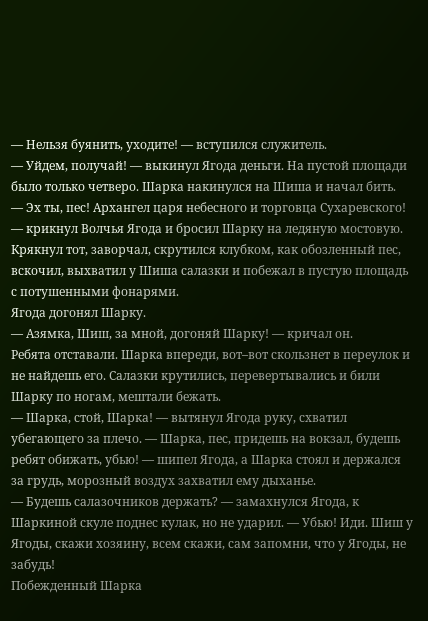— Нельзя буянить, уходите! — вступился служитель.
— Уйдем, получай! — выкинул Ягода деньги. На пустой площади было только четверо. Шарка накинулся на Шиша и начал бить.
— Эх ты, пес! Архангел царя небесного и торговца Сухаревского! — крикнул Волчья Ягода и бросил Шарку на ледяную мостовую.
Крякнул тот, заворчал, скрутился клубком, как обозленный пес, вскочил, выхватил у Шиша салазки и побежал в пустую площадь с потушенными фонарями.
Ягода догонял Шарку.
— Азямка, Шиш, за мной, догоняй Шарку! — кричал он.
Ребята отставали. Шарка впереди, вот–вот скользнет в переулок и не найдешь его. Салазки крутились, перевертывались и били Шарку по ногам, мештали бежать.
— Шарка, стой, Шарка! — вытянул Ягода руку, схватил убегающего за плечо. — Шарка, пес, придешь на вокзал, будешь ребят обижать, убью! — шипел Ягода, а Шарка стоял и держался за грудь, морозный воздух захватил ему дыханье.
— Будешь салазочников держать? — замахнулся Ягода, к Шаркиной скуле поднес кулак, но не ударил. — Убью! Иди. Шиш у Ягоды, скажи хозяину, всем скажи, сам запомни, что у Ягоды, не забудь!
Побежденный Шарка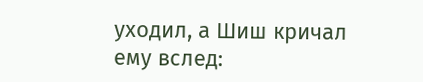уходил, а Шиш кричал ему вслед: